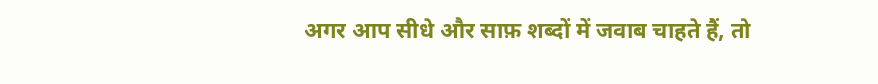अगर आप सीधे और साफ़ शब्दों में जवाब चाहते हैं, तो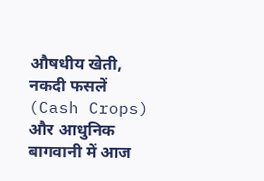औषधीय खेती, नकदी फसलें (Cash Crops) और आधुनिक बागवानी में आज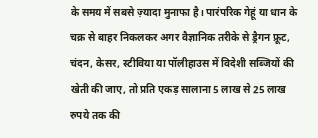के समय में सबसे ज़्यादा मुनाफा है। पारंपरिक गेहूं या धान के चक्र से बाहर निकलकर अगर वैज्ञानिक तरीके से ड्रैगन फ्रूट, चंदन, केसर, स्टीविया या पॉलीहाउस में विदेशी सब्जियों की खेती की जाए, तो प्रति एकड़ सालाना 5 लाख से 25 लाख रुपये तक की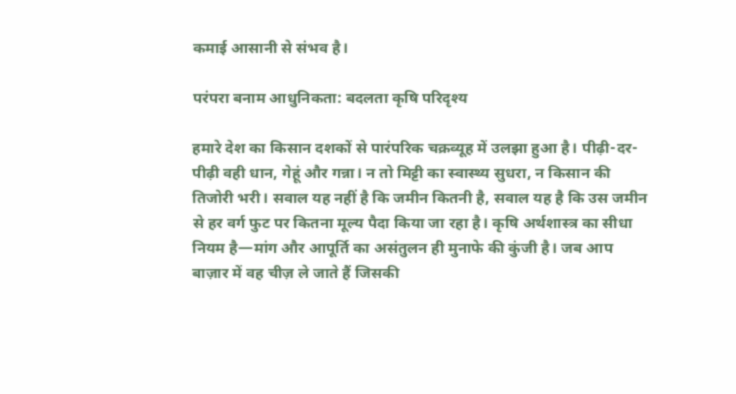कमाई आसानी से संभव है।

परंपरा बनाम आधुनिकता: बदलता कृषि परिदृश्य

हमारे देश का किसान दशकों से पारंपरिक चक्रव्यूह में उलझा हुआ है। पीढ़ी-दर-पीढ़ी वही धान, गेहूं और गन्ना। न तो मिट्टी का स्वास्थ्य सुधरा, न किसान की तिजोरी भरी। सवाल यह नहीं है कि जमीन कितनी है, सवाल यह है कि उस जमीन से हर वर्ग फुट पर कितना मूल्य पैदा किया जा रहा है। कृषि अर्थशास्त्र का सीधा नियम है—मांग और आपूर्ति का असंतुलन ही मुनाफे की कुंजी है। जब आप बाज़ार में वह चीज़ ले जाते हैं जिसकी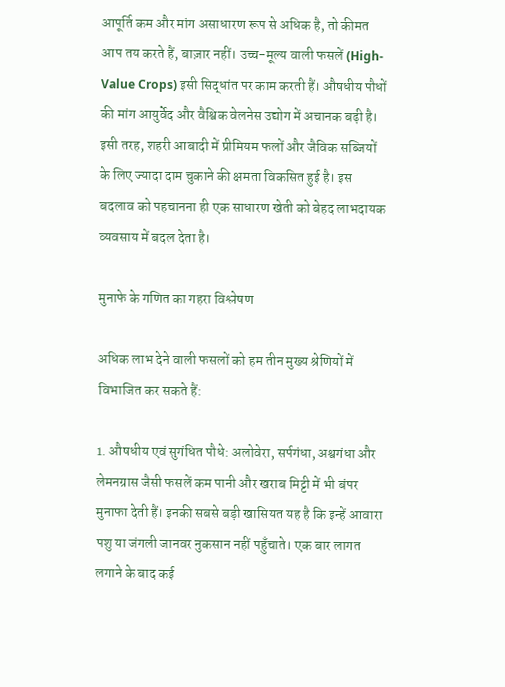आपूर्ति कम और मांग असाधारण रूप से अधिक है, तो कीमत आप तय करते हैं, बाज़ार नहीं। उच्च-मूल्य वाली फसलें (High-Value Crops) इसी सिद्धांत पर काम करती हैं। औषधीय पौधों की मांग आयुर्वेद और वैश्विक वेलनेस उद्योग में अचानक बढ़ी है। इसी तरह, शहरी आबादी में प्रीमियम फलों और जैविक सब्जियों के लिए ज्यादा दाम चुकाने की क्षमता विकसित हुई है। इस बदलाव को पहचानना ही एक साधारण खेती को बेहद लाभदायक व्यवसाय में बदल देता है।

मुनाफे के गणित का गहरा विश्लेषण

अधिक लाभ देने वाली फसलों को हम तीन मुख्य श्रेणियों में विभाजित कर सकते हैं:

1. औषधीय एवं सुगंधित पौधे: अलोवेरा, सर्पगंधा, अश्वगंधा और लेमनग्रास जैसी फसलें कम पानी और खराब मिट्टी में भी बंपर मुनाफा देती हैं। इनकी सबसे बड़ी खासियत यह है कि इन्हें आवारा पशु या जंगली जानवर नुकसान नहीं पहुँचाते। एक बार लागत लगाने के बाद कई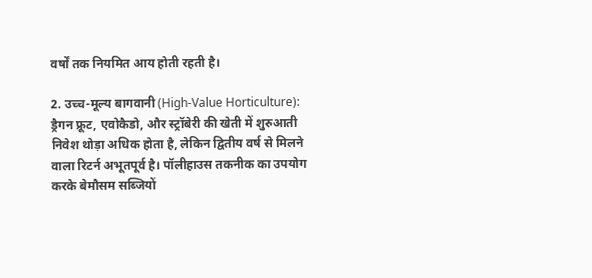वर्षों तक नियमित आय होती रहती है।

2. उच्च-मूल्य बागवानी (High-Value Horticulture): ड्रैगन फ्रूट, एवोकैडो, और स्ट्रॉबेरी की खेती में शुरुआती निवेश थोड़ा अधिक होता है, लेकिन द्वितीय वर्ष से मिलने वाला रिटर्न अभूतपूर्व है। पॉलीहाउस तकनीक का उपयोग करके बेमौसम सब्जियों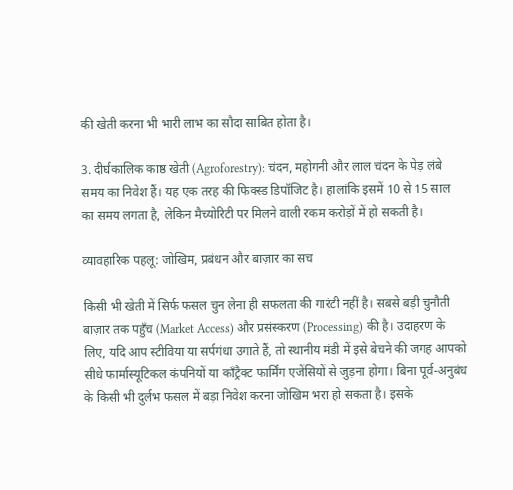की खेती करना भी भारी लाभ का सौदा साबित होता है।

3. दीर्घकालिक काष्ठ खेती (Agroforestry): चंदन, महोगनी और लाल चंदन के पेड़ लंबे समय का निवेश हैं। यह एक तरह की फिक्स्ड डिपॉजिट है। हालांकि इसमें 10 से 15 साल का समय लगता है, लेकिन मैच्योरिटी पर मिलने वाली रकम करोड़ों में हो सकती है।

व्यावहारिक पहलू: जोखिम, प्रबंधन और बाज़ार का सच

किसी भी खेती में सिर्फ फसल चुन लेना ही सफलता की गारंटी नहीं है। सबसे बड़ी चुनौती बाज़ार तक पहुँच (Market Access) और प्रसंस्करण (Processing) की है। उदाहरण के लिए, यदि आप स्टीविया या सर्पगंधा उगाते हैं, तो स्थानीय मंडी में इसे बेचने की जगह आपको सीधे फार्मास्यूटिकल कंपनियों या कॉंट्रैक्ट फार्मिंग एजेंसियों से जुड़ना होगा। बिना पूर्व-अनुबंध के किसी भी दुर्लभ फसल में बड़ा निवेश करना जोखिम भरा हो सकता है। इसके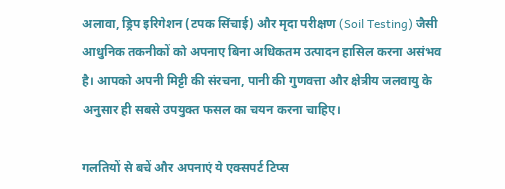अलावा, ड्रिप इरिगेशन (टपक सिंचाई) और मृदा परीक्षण (Soil Testing) जैसी आधुनिक तकनीकों को अपनाए बिना अधिकतम उत्पादन हासिल करना असंभव है। आपको अपनी मिट्टी की संरचना, पानी की गुणवत्ता और क्षेत्रीय जलवायु के अनुसार ही सबसे उपयुक्त फसल का चयन करना चाहिए।

गलतियों से बचें और अपनाएं ये एक्सपर्ट टिप्स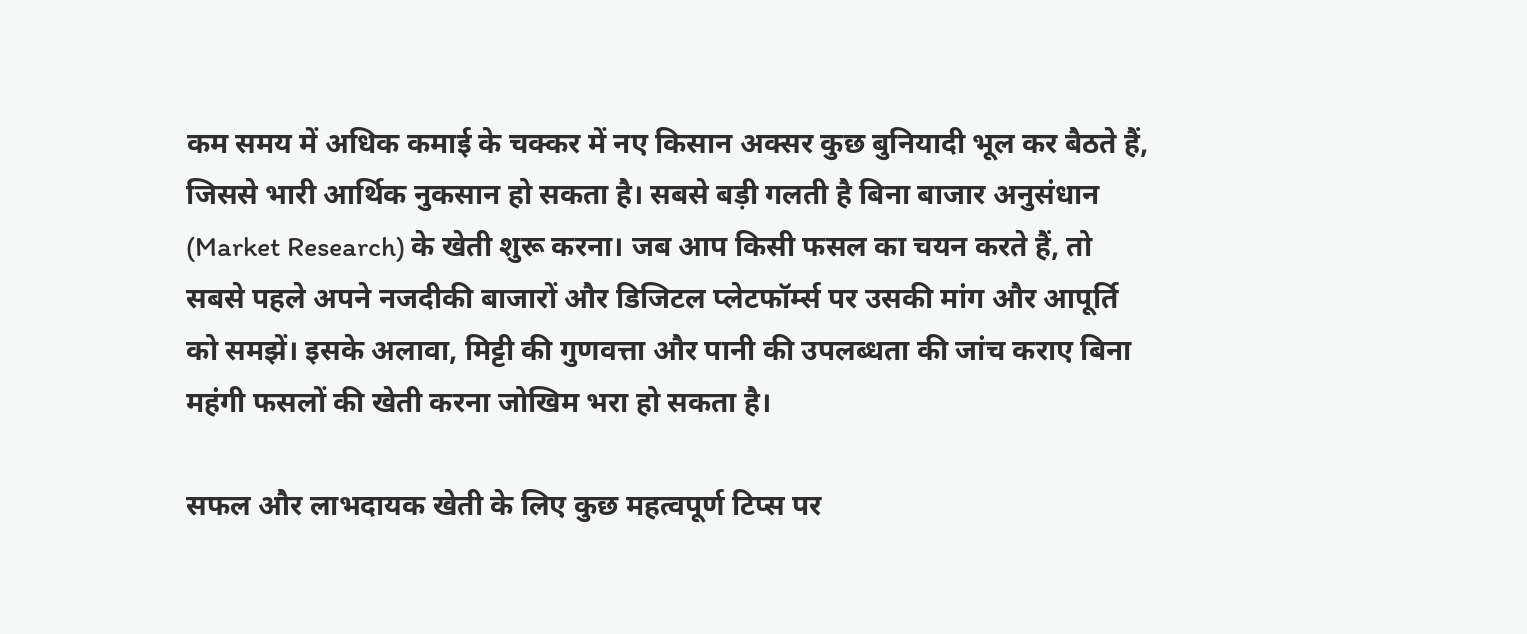कम समय में अधिक कमाई के चक्कर में नए किसान अक्सर कुछ बुनियादी भूल कर बैठते हैं, जिससे भारी आर्थिक नुकसान हो सकता है। सबसे बड़ी गलती है बिना बाजार अनुसंधान (Market Research) के खेती शुरू करना। जब आप किसी फसल का चयन करते हैं, तो सबसे पहले अपने नजदीकी बाजारों और डिजिटल प्लेटफॉर्म्स पर उसकी मांग और आपूर्ति को समझें। इसके अलावा, मिट्टी की गुणवत्ता और पानी की उपलब्धता की जांच कराए बिना महंगी फसलों की खेती करना जोखिम भरा हो सकता है।

सफल और लाभदायक खेती के लिए कुछ महत्वपूर्ण टिप्स पर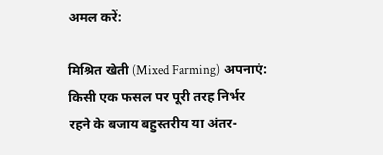अमल करें:

मिश्रित खेती (Mixed Farming) अपनाएं: किसी एक फसल पर पूरी तरह निर्भर रहने के बजाय बहुस्तरीय या अंतर-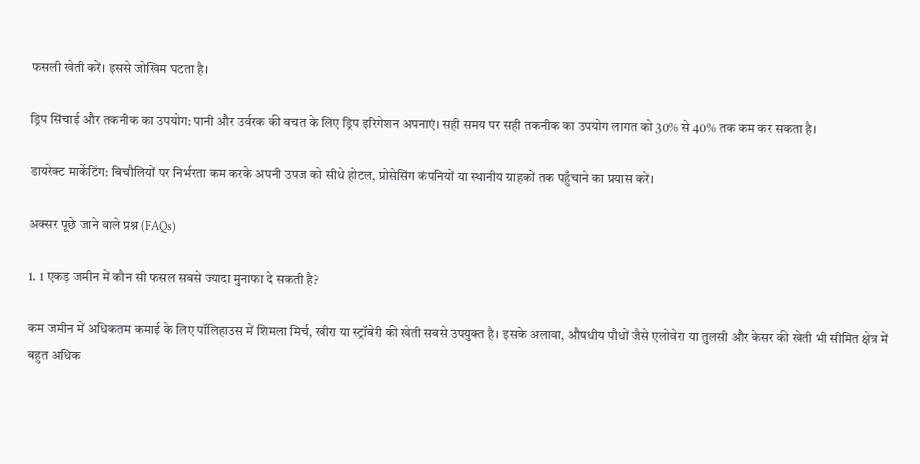फसली खेती करें। इससे जोखिम घटता है।

ड्रिप सिंचाई और तकनीक का उपयोग: पानी और उर्वरक की बचत के लिए ड्रिप इरिगेशन अपनाएं। सही समय पर सही तकनीक का उपयोग लागत को 30% से 40% तक कम कर सकता है।

डायरेक्ट मार्केटिंग: बिचौलियों पर निर्भरता कम करके अपनी उपज को सीधे होटल, प्रोसेसिंग कंपनियों या स्थानीय ग्राहकों तक पहुँचाने का प्रयास करें।

अक्सर पूछे जाने वाले प्रश्न (FAQs)

1. 1 एकड़ जमीन में कौन सी फसल सबसे ज्यादा मुनाफा दे सकती है?

कम जमीन में अधिकतम कमाई के लिए पॉलिहाउस में शिमला मिर्च, खीरा या स्ट्रॉबेरी की खेती सबसे उपयुक्त है। इसके अलावा, औषधीय पौधों जैसे एलोवेरा या तुलसी और केसर की खेती भी सीमित क्षेत्र में बहुत अधिक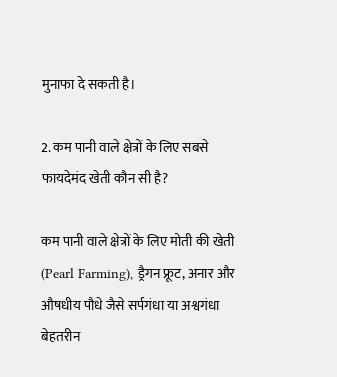मुनाफा दे सकती है।

2. कम पानी वाले क्षेत्रों के लिए सबसे फायदेमंद खेती कौन सी है?

कम पानी वाले क्षेत्रों के लिए मोती की खेती (Pearl Farming), ड्रैगन फ्रूट, अनार और औषधीय पौधे जैसे सर्पगंधा या अश्वगंधा बेहतरीन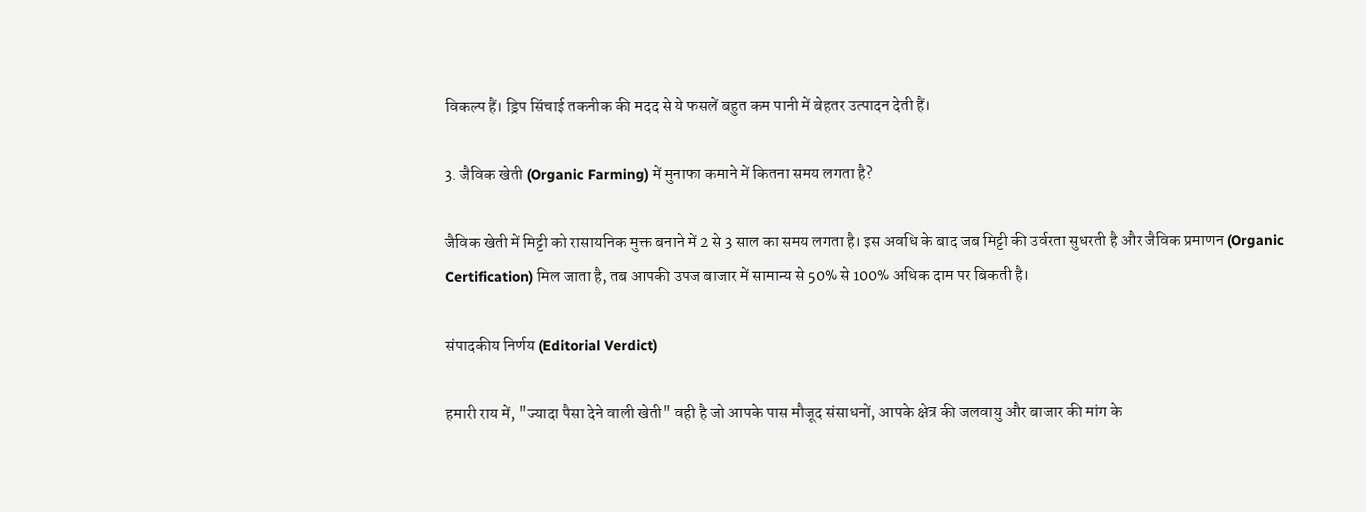विकल्प हैं। ड्रिप सिंचाई तकनीक की मदद से ये फसलें बहुत कम पानी में बेहतर उत्पादन देती हैं।

3. जैविक खेती (Organic Farming) में मुनाफा कमाने में कितना समय लगता है?

जैविक खेती में मिट्टी को रासायनिक मुक्त बनाने में 2 से 3 साल का समय लगता है। इस अवधि के बाद जब मिट्टी की उर्वरता सुधरती है और जैविक प्रमाणन (Organic Certification) मिल जाता है, तब आपकी उपज बाजार में सामान्य से 50% से 100% अधिक दाम पर बिकती है।

संपादकीय निर्णय (Editorial Verdict)

हमारी राय में, "ज्यादा पैसा देने वाली खेती" वही है जो आपके पास मौजूद संसाधनों, आपके क्षेत्र की जलवायु और बाजार की मांग के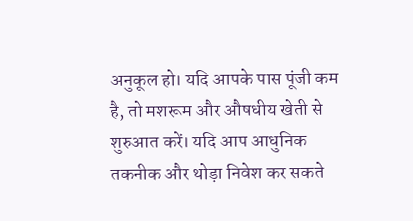अनुकूल हो। यदि आपके पास पूंजी कम है, तो मशरूम और औषधीय खेती से शुरुआत करें। यदि आप आधुनिक तकनीक और थोड़ा निवेश कर सकते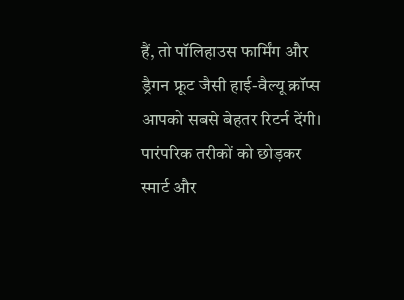हैं, तो पॉलिहाउस फार्मिंग और ड्रैगन फ्रूट जैसी हाई-वैल्यू क्रॉप्स आपको सबसे बेहतर रिटर्न देंगी। पारंपरिक तरीकों को छोड़कर स्मार्ट और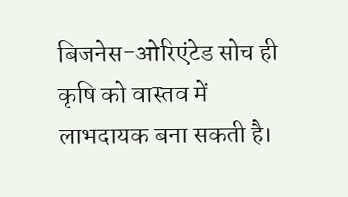बिजनेस-ओरिएंटेड सोच ही कृषि को वास्तव में लाभदायक बना सकती है।